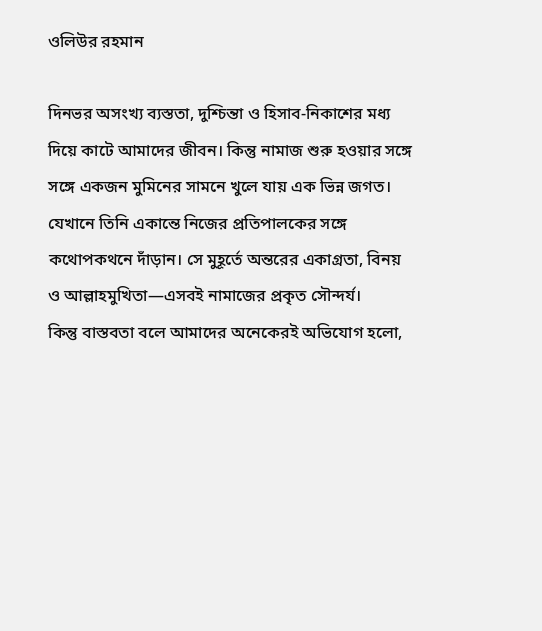ওলিউর রহমান

দিনভর অসংখ্য ব্যস্ততা, দুশ্চিন্তা ও হিসাব-নিকাশের মধ্য দিয়ে কাটে আমাদের জীবন। কিন্তু নামাজ শুরু হওয়ার সঙ্গে সঙ্গে একজন মুমিনের সামনে খুলে যায় এক ভিন্ন জগত। যেখানে তিনি একান্তে নিজের প্রতিপালকের সঙ্গে কথোপকথনে দাঁড়ান। সে মুহূর্তে অন্তরের একাগ্রতা, বিনয় ও আল্লাহমুখিতা—এসবই নামাজের প্রকৃত সৌন্দর্য।
কিন্তু বাস্তবতা বলে আমাদের অনেকেরই অভিযোগ হলো,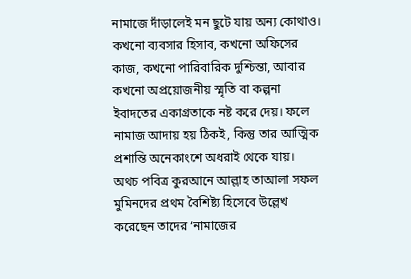নামাজে দাঁড়ালেই মন ছুটে যায় অন্য কোথাও। কখনো ব্যবসার হিসাব, কখনো অফিসের কাজ, কখনো পারিবারিক দুশ্চিন্তা, আবার কখনো অপ্রয়োজনীয় স্মৃতি বা কল্পনা ইবাদতের একাগ্রতাকে নষ্ট করে দেয়। ফলে নামাজ আদায় হয় ঠিকই, কিন্তু তার আত্মিক প্রশান্তি অনেকাংশে অধরাই থেকে যায়।
অথচ পবিত্র কুরআনে আল্লাহ তাআলা সফল মুমিনদের প্রথম বৈশিষ্ট্য হিসেবে উল্লেখ করেছেন তাদের ‘নামাজের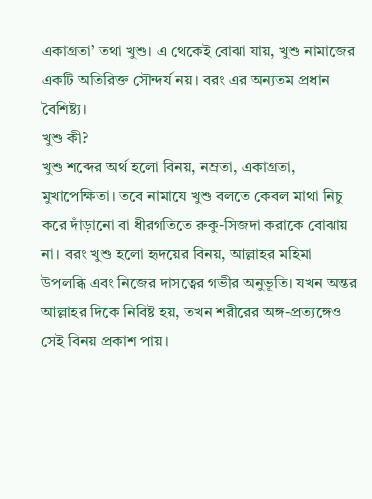একাগ্রতা’ তথা খুশু। এ থেকেই বোঝা যায়, খুশু নামাজের একটি অতিরিক্ত সৌন্দর্য নয়। বরং এর অন্যতম প্রধান বৈশিষ্ট্য।
খুশু কী?
খুশু শব্দের অর্থ হলো বিনয়, নম্রতা, একাগ্রতা, মুখাপেক্ষিতা। তবে নামাযে খুশু বলতে কেবল মাথা নিচু করে দাঁড়ানো বা ধীরগতিতে রুকু-সিজদা করাকে বোঝায় না। বরং খুশু হলো হৃদয়ের বিনয়, আল্লাহর মহিমা উপলব্ধি এবং নিজের দাসত্বের গভীর অনুভূতি। যখন অন্তর আল্লাহর দিকে নিবিষ্ট হয়, তখন শরীরের অঙ্গ-প্রত্যঙ্গেও সেই বিনয় প্রকাশ পায়।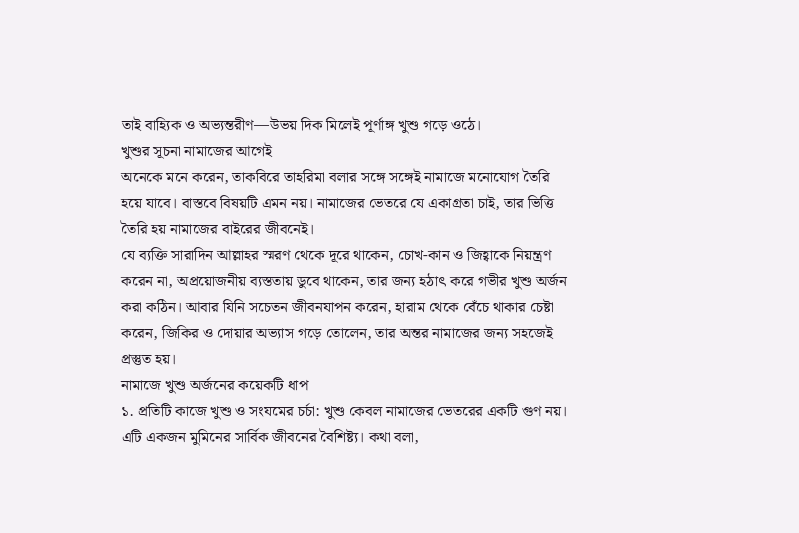তাই বাহ্যিক ও অভ্যন্তরীণ—উভয় দিক মিলেই পূর্ণাঙ্গ খুশু গড়ে ওঠে।
খুশুর সূচনা নামাজের আগেই
অনেকে মনে করেন, তাকবিরে তাহরিমা বলার সঙ্গে সঙ্গেই নামাজে মনোযোগ তৈরি হয়ে যাবে। বাস্তবে বিষয়টি এমন নয়। নামাজের ভেতরে যে একাগ্রতা চাই, তার ভিত্তি তৈরি হয় নামাজের বাইরের জীবনেই।
যে ব্যক্তি সারাদিন আল্লাহর স্মরণ থেকে দূরে থাকেন, চোখ-কান ও জিহ্বাকে নিয়ন্ত্রণ করেন না, অপ্রয়োজনীয় ব্যস্ততায় ডুবে থাকেন, তার জন্য হঠাৎ করে গভীর খুশু অর্জন করা কঠিন। আবার যিনি সচেতন জীবনযাপন করেন, হারাম থেকে বেঁচে থাকার চেষ্টা করেন, জিকির ও দোয়ার অভ্যাস গড়ে তোলেন, তার অন্তর নামাজের জন্য সহজেই প্রস্তুত হয়।
নামাজে খুশু অর্জনের কয়েকটি ধাপ
১. প্রতিটি কাজে খুশু ও সংযমের চর্চা: খুশু কেবল নামাজের ভেতরের একটি গুণ নয়। এটি একজন মুমিনের সার্বিক জীবনের বৈশিষ্ট্য। কথা বলা,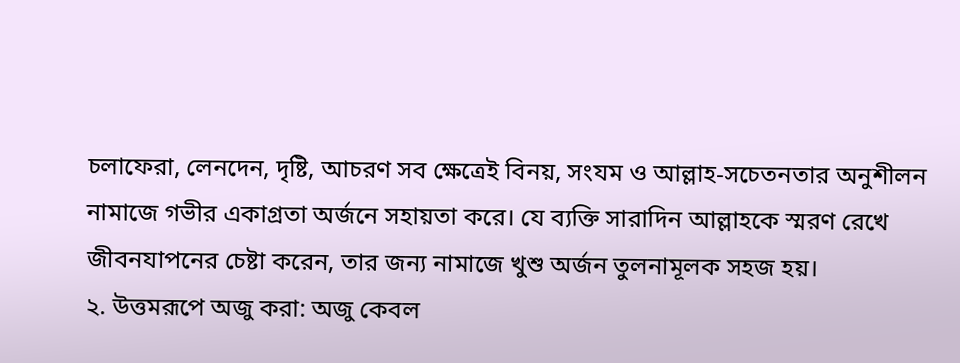চলাফেরা, লেনদেন, দৃষ্টি, আচরণ সব ক্ষেত্রেই বিনয়, সংযম ও আল্লাহ-সচেতনতার অনুশীলন নামাজে গভীর একাগ্রতা অর্জনে সহায়তা করে। যে ব্যক্তি সারাদিন আল্লাহকে স্মরণ রেখে জীবনযাপনের চেষ্টা করেন, তার জন্য নামাজে খুশু অর্জন তুলনামূলক সহজ হয়।
২. উত্তমরূপে অজু করা: অজু কেবল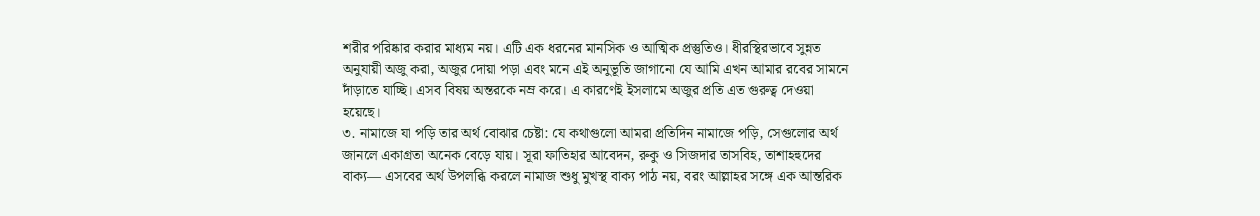শরীর পরিষ্কার করার মাধ্যম নয়। এটি এক ধরনের মানসিক ও আত্মিক প্রস্তুতিও। ধীরস্থিরভাবে সুন্নত অনুযায়ী অজু করা, অজুর দোয়া পড়া এবং মনে এই অনুভূতি জাগানো যে আমি এখন আমার রবের সামনে দাঁড়াতে যাচ্ছি। এসব বিষয় অন্তরকে নম্র করে। এ কারণেই ইসলামে অজুর প্রতি এত গুরুত্ব দেওয়া হয়েছে।
৩. নামাজে যা পড়ি তার অর্থ বোঝার চেষ্টা: যে কথাগুলো আমরা প্রতিদিন নামাজে পড়ি, সেগুলোর অর্থ জানলে একাগ্রতা অনেক বেড়ে যায়। সূরা ফাতিহার আবেদন, রুকু ও সিজদার তাসবিহ, তাশাহহুদের বাক্য— এসবের অর্থ উপলব্ধি করলে নামাজ শুধু মুখস্থ বাক্য পাঠ নয়, বরং আল্লাহর সঙ্গে এক আন্তরিক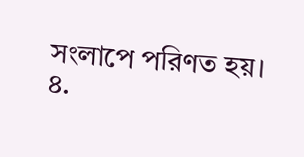সংলাপে পরিণত হয়।
৪.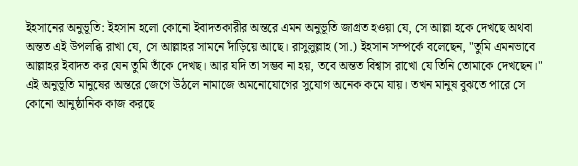ইহসানের অনুভূতি: ইহসান হলো কোনো ইবাদতকারীর অন্তরে এমন অনুভূতি জাগ্রত হওয়া যে, সে আল্লা হকে দেখছে অথবা অন্তত এই উপলব্ধি রাখা যে, সে আল্লাহর সামনে দাঁড়িয়ে আছে। রাসুলুল্লাহ (সা.) ইহসান সম্পর্কে বলেছেন, "তুমি এমনভাবে আল্লাহর ইবাদত কর যেন তুমি তাঁকে দেখছ। আর যদি তা সম্ভব না হয়, তবে অন্তত বিশ্বাস রাখো যে তিনি তোমাকে দেখছেন।"
এই অনুভূতি মানুষের অন্তরে জেগে উঠলে নামাজে অমনোযোগের সুযোগ অনেক কমে যায়। তখন মানুষ বুঝতে পারে সে কোনো আনুষ্ঠানিক কাজ করছে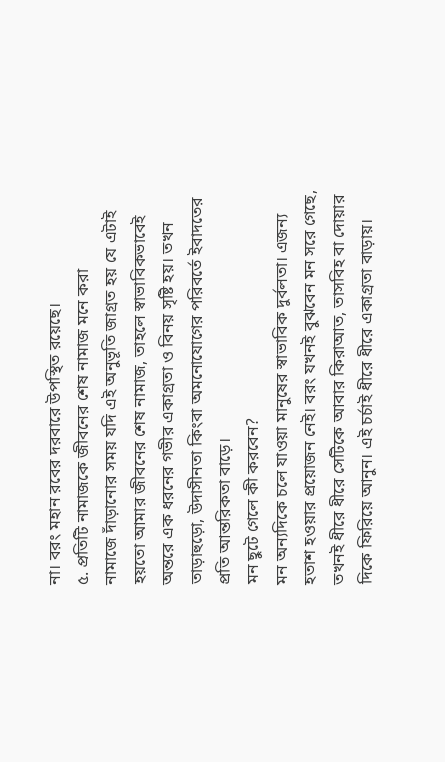না। বরং মহান রবের দরবারে উপস্থিত রয়েছে।
৫. প্রতিটি নামাজকে জীবনের শেষ নামাজ মনে করা
নামাজে দাঁড়ানোর সময় যদি এই অনুভূতি জাগ্রত হয় যে এটাই হয়তো আমার জীবনের শেষ নামাজ, তাহলে স্বাভাবিকভাবেই অন্তরে এক ধরনের গভীর একাগ্রতা ও বিনয় সৃষ্টি হয়। তখন তাড়াহুড়ো, উদাসীনতা কিংবা অমনোযোগের পরিবর্তে ইবাদতের প্রতি আন্তরিকতা বাড়ে।
মন ছুটে গেলে কী করবেন?
মন অন্যদিকে চলে যাওয়া মানুষের স্বাভাবিক দুর্বলতা। এজন্য হতাশ হওয়ার প্রয়োজন নেই। বরং যখনই বুঝবেন মন সরে গেছে, তখনই ধীরে ধীরে সেটিকে আবার কিরাআত, তাসবিহ বা দোয়ার দিকে ফিরিয়ে আনুন। এই চর্চাই ধীরে ধীরে একাগ্রতা বাড়ায়।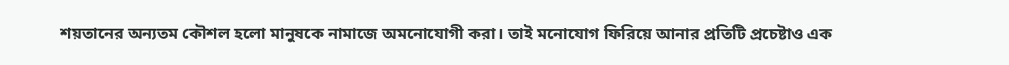শয়তানের অন্যতম কৌশল হলো মানুষকে নামাজে অমনোযোগী করা। তাই মনোযোগ ফিরিয়ে আনার প্রতিটি প্রচেষ্টাও এক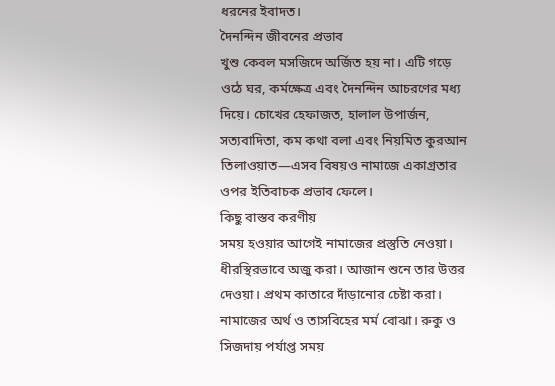ধরনের ইবাদত।
দৈনন্দিন জীবনের প্রভাব
খুশু কেবল মসজিদে অর্জিত হয় না। এটি গড়ে ওঠে ঘর, কর্মক্ষেত্র এবং দৈনন্দিন আচরণের মধ্য দিয়ে। চোখের হেফাজত, হালাল উপার্জন, সত্যবাদিতা, কম কথা বলা এবং নিয়মিত কুরআন তিলাওয়াত—এসব বিষয়ও নামাজে একাগ্রতার ওপর ইতিবাচক প্রভাব ফেলে।
কিছু বাস্তব করণীয়
সময় হওয়ার আগেই নামাজের প্রস্তুতি নেওয়া। ধীরস্থিরভাবে অজু করা। আজান শুনে তার উত্তর দেওয়া। প্রথম কাতারে দাঁড়ানোর চেষ্টা করা। নামাজের অর্থ ও তাসবিহের মর্ম বোঝা। রুকু ও সিজদায় পর্যাপ্ত সময়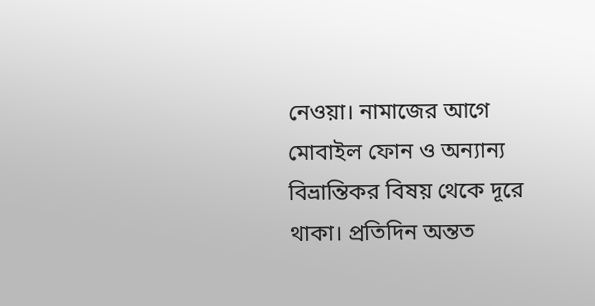নেওয়া। নামাজের আগে মোবাইল ফোন ও অন্যান্য বিভ্রান্তিকর বিষয় থেকে দূরে থাকা। প্রতিদিন অন্তত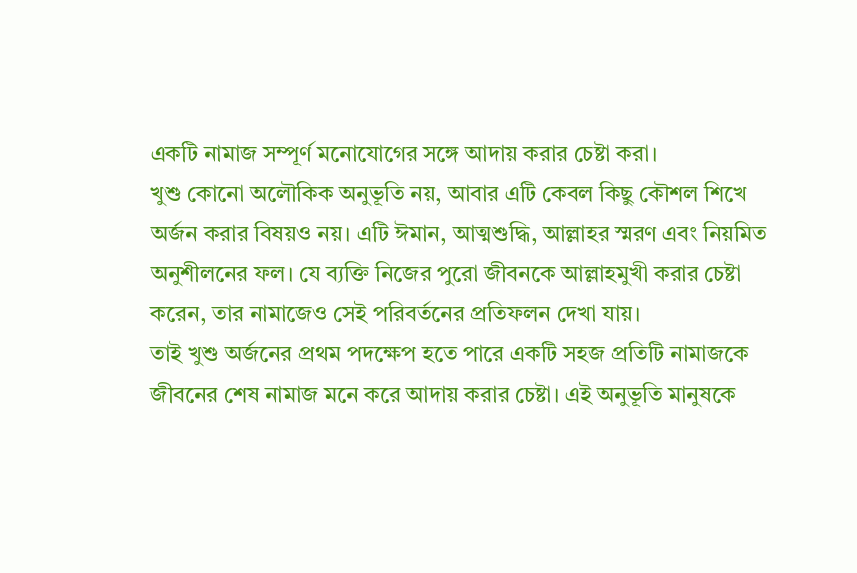একটি নামাজ সম্পূর্ণ মনোযোগের সঙ্গে আদায় করার চেষ্টা করা।
খুশু কোনো অলৌকিক অনুভূতি নয়, আবার এটি কেবল কিছু কৌশল শিখে অর্জন করার বিষয়ও নয়। এটি ঈমান, আত্মশুদ্ধি, আল্লাহর স্মরণ এবং নিয়মিত অনুশীলনের ফল। যে ব্যক্তি নিজের পুরো জীবনকে আল্লাহমুখী করার চেষ্টা করেন, তার নামাজেও সেই পরিবর্তনের প্রতিফলন দেখা যায়।
তাই খুশু অর্জনের প্রথম পদক্ষেপ হতে পারে একটি সহজ প্রতিটি নামাজকে জীবনের শেষ নামাজ মনে করে আদায় করার চেষ্টা। এই অনুভূতি মানুষকে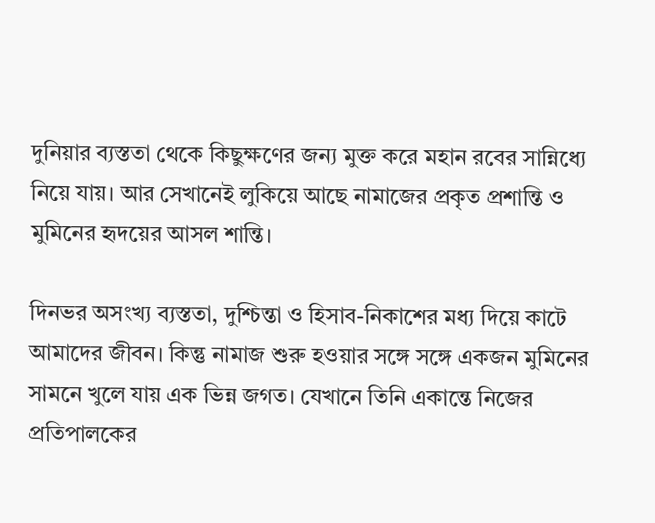দুনিয়ার ব্যস্ততা থেকে কিছুক্ষণের জন্য মুক্ত করে মহান রবের সান্নিধ্যে নিয়ে যায়। আর সেখানেই লুকিয়ে আছে নামাজের প্রকৃত প্রশান্তি ও মুমিনের হৃদয়ের আসল শান্তি।

দিনভর অসংখ্য ব্যস্ততা, দুশ্চিন্তা ও হিসাব-নিকাশের মধ্য দিয়ে কাটে আমাদের জীবন। কিন্তু নামাজ শুরু হওয়ার সঙ্গে সঙ্গে একজন মুমিনের সামনে খুলে যায় এক ভিন্ন জগত। যেখানে তিনি একান্তে নিজের প্রতিপালকের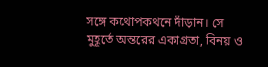সঙ্গে কথোপকথনে দাঁড়ান। সে মুহূর্তে অন্তরের একাগ্রতা, বিনয় ও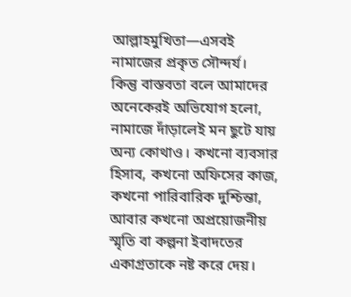আল্লাহমুখিতা—এসবই নামাজের প্রকৃত সৌন্দর্য।
কিন্তু বাস্তবতা বলে আমাদের অনেকেরই অভিযোগ হলো, নামাজে দাঁড়ালেই মন ছুটে যায় অন্য কোথাও। কখনো ব্যবসার হিসাব, কখনো অফিসের কাজ, কখনো পারিবারিক দুশ্চিন্তা, আবার কখনো অপ্রয়োজনীয় স্মৃতি বা কল্পনা ইবাদতের একাগ্রতাকে নষ্ট করে দেয়।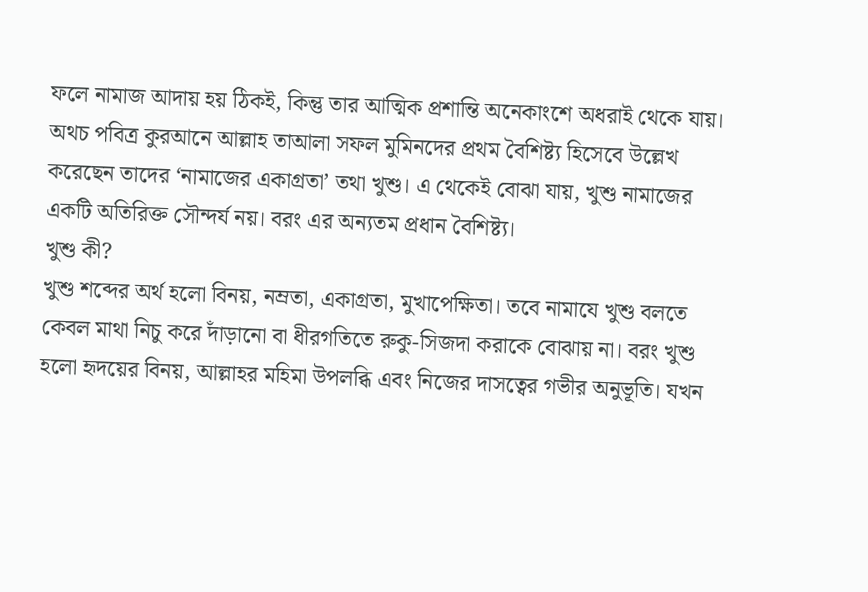ফলে নামাজ আদায় হয় ঠিকই, কিন্তু তার আত্মিক প্রশান্তি অনেকাংশে অধরাই থেকে যায়।
অথচ পবিত্র কুরআনে আল্লাহ তাআলা সফল মুমিনদের প্রথম বৈশিষ্ট্য হিসেবে উল্লেখ করেছেন তাদের ‘নামাজের একাগ্রতা’ তথা খুশু। এ থেকেই বোঝা যায়, খুশু নামাজের একটি অতিরিক্ত সৌন্দর্য নয়। বরং এর অন্যতম প্রধান বৈশিষ্ট্য।
খুশু কী?
খুশু শব্দের অর্থ হলো বিনয়, নম্রতা, একাগ্রতা, মুখাপেক্ষিতা। তবে নামাযে খুশু বলতে কেবল মাথা নিচু করে দাঁড়ানো বা ধীরগতিতে রুকু-সিজদা করাকে বোঝায় না। বরং খুশু হলো হৃদয়ের বিনয়, আল্লাহর মহিমা উপলব্ধি এবং নিজের দাসত্বের গভীর অনুভূতি। যখন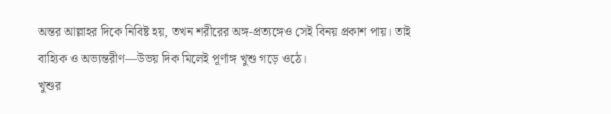অন্তর আল্লাহর দিকে নিবিষ্ট হয়, তখন শরীরের অঙ্গ-প্রত্যঙ্গেও সেই বিনয় প্রকাশ পায়। তাই বাহ্যিক ও অভ্যন্তরীণ—উভয় দিক মিলেই পূর্ণাঙ্গ খুশু গড়ে ওঠে।
খুশুর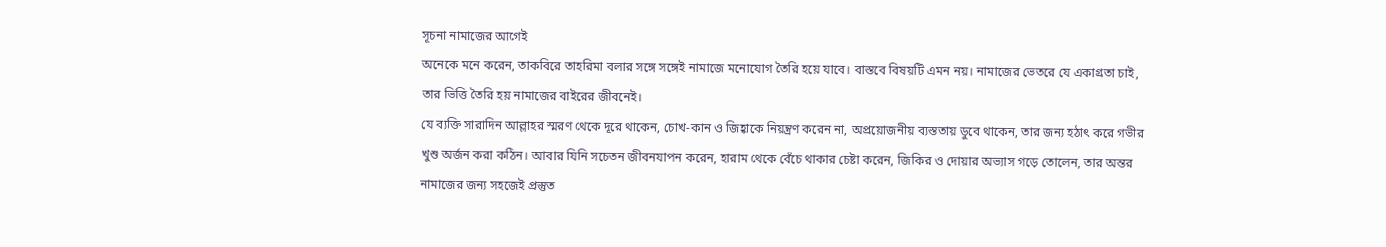সূচনা নামাজের আগেই
অনেকে মনে করেন, তাকবিরে তাহরিমা বলার সঙ্গে সঙ্গেই নামাজে মনোযোগ তৈরি হয়ে যাবে। বাস্তবে বিষয়টি এমন নয়। নামাজের ভেতরে যে একাগ্রতা চাই, তার ভিত্তি তৈরি হয় নামাজের বাইরের জীবনেই।
যে ব্যক্তি সারাদিন আল্লাহর স্মরণ থেকে দূরে থাকেন, চোখ-কান ও জিহ্বাকে নিয়ন্ত্রণ করেন না, অপ্রয়োজনীয় ব্যস্ততায় ডুবে থাকেন, তার জন্য হঠাৎ করে গভীর খুশু অর্জন করা কঠিন। আবার যিনি সচেতন জীবনযাপন করেন, হারাম থেকে বেঁচে থাকার চেষ্টা করেন, জিকির ও দোয়ার অভ্যাস গড়ে তোলেন, তার অন্তর নামাজের জন্য সহজেই প্রস্তুত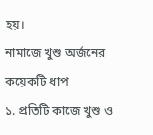হয়।
নামাজে খুশু অর্জনের কয়েকটি ধাপ
১. প্রতিটি কাজে খুশু ও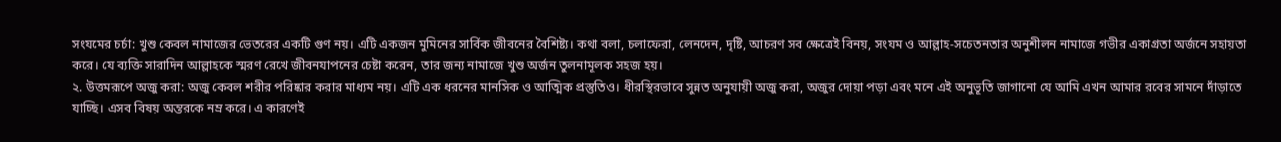সংযমের চর্চা: খুশু কেবল নামাজের ভেতরের একটি গুণ নয়। এটি একজন মুমিনের সার্বিক জীবনের বৈশিষ্ট্য। কথা বলা, চলাফেরা, লেনদেন, দৃষ্টি, আচরণ সব ক্ষেত্রেই বিনয়, সংযম ও আল্লাহ-সচেতনতার অনুশীলন নামাজে গভীর একাগ্রতা অর্জনে সহায়তা করে। যে ব্যক্তি সারাদিন আল্লাহকে স্মরণ রেখে জীবনযাপনের চেষ্টা করেন, তার জন্য নামাজে খুশু অর্জন তুলনামূলক সহজ হয়।
২. উত্তমরূপে অজু করা: অজু কেবল শরীর পরিষ্কার করার মাধ্যম নয়। এটি এক ধরনের মানসিক ও আত্মিক প্রস্তুতিও। ধীরস্থিরভাবে সুন্নত অনুযায়ী অজু করা, অজুর দোয়া পড়া এবং মনে এই অনুভূতি জাগানো যে আমি এখন আমার রবের সামনে দাঁড়াতে যাচ্ছি। এসব বিষয় অন্তরকে নম্র করে। এ কারণেই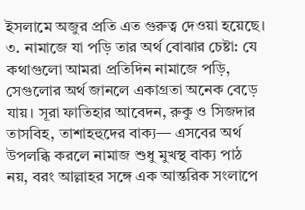ইসলামে অজুর প্রতি এত গুরুত্ব দেওয়া হয়েছে।
৩. নামাজে যা পড়ি তার অর্থ বোঝার চেষ্টা: যে কথাগুলো আমরা প্রতিদিন নামাজে পড়ি, সেগুলোর অর্থ জানলে একাগ্রতা অনেক বেড়ে যায়। সূরা ফাতিহার আবেদন, রুকু ও সিজদার তাসবিহ, তাশাহহুদের বাক্য— এসবের অর্থ উপলব্ধি করলে নামাজ শুধু মুখস্থ বাক্য পাঠ নয়, বরং আল্লাহর সঙ্গে এক আন্তরিক সংলাপে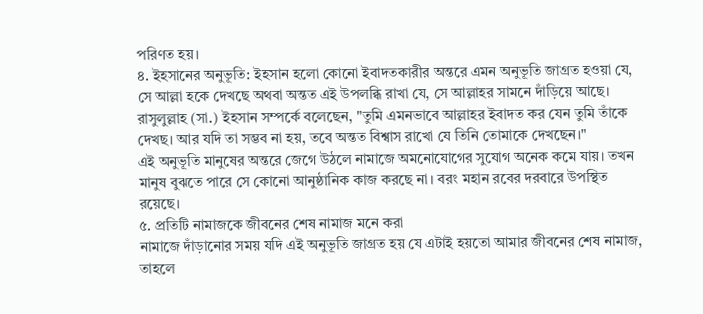পরিণত হয়।
৪. ইহসানের অনুভূতি: ইহসান হলো কোনো ইবাদতকারীর অন্তরে এমন অনুভূতি জাগ্রত হওয়া যে, সে আল্লা হকে দেখছে অথবা অন্তত এই উপলব্ধি রাখা যে, সে আল্লাহর সামনে দাঁড়িয়ে আছে। রাসুলুল্লাহ (সা.) ইহসান সম্পর্কে বলেছেন, "তুমি এমনভাবে আল্লাহর ইবাদত কর যেন তুমি তাঁকে দেখছ। আর যদি তা সম্ভব না হয়, তবে অন্তত বিশ্বাস রাখো যে তিনি তোমাকে দেখছেন।"
এই অনুভূতি মানুষের অন্তরে জেগে উঠলে নামাজে অমনোযোগের সুযোগ অনেক কমে যায়। তখন মানুষ বুঝতে পারে সে কোনো আনুষ্ঠানিক কাজ করছে না। বরং মহান রবের দরবারে উপস্থিত রয়েছে।
৫. প্রতিটি নামাজকে জীবনের শেষ নামাজ মনে করা
নামাজে দাঁড়ানোর সময় যদি এই অনুভূতি জাগ্রত হয় যে এটাই হয়তো আমার জীবনের শেষ নামাজ, তাহলে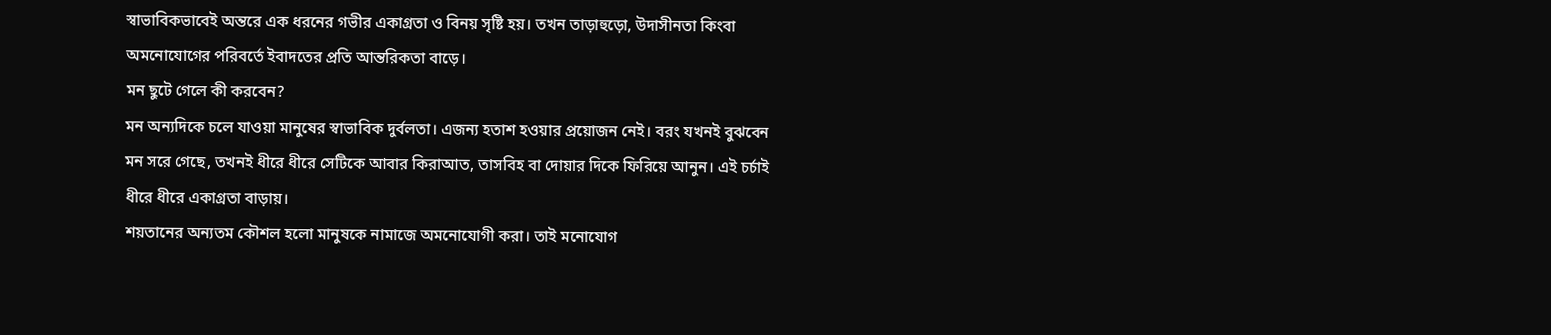স্বাভাবিকভাবেই অন্তরে এক ধরনের গভীর একাগ্রতা ও বিনয় সৃষ্টি হয়। তখন তাড়াহুড়ো, উদাসীনতা কিংবা অমনোযোগের পরিবর্তে ইবাদতের প্রতি আন্তরিকতা বাড়ে।
মন ছুটে গেলে কী করবেন?
মন অন্যদিকে চলে যাওয়া মানুষের স্বাভাবিক দুর্বলতা। এজন্য হতাশ হওয়ার প্রয়োজন নেই। বরং যখনই বুঝবেন মন সরে গেছে, তখনই ধীরে ধীরে সেটিকে আবার কিরাআত, তাসবিহ বা দোয়ার দিকে ফিরিয়ে আনুন। এই চর্চাই ধীরে ধীরে একাগ্রতা বাড়ায়।
শয়তানের অন্যতম কৌশল হলো মানুষকে নামাজে অমনোযোগী করা। তাই মনোযোগ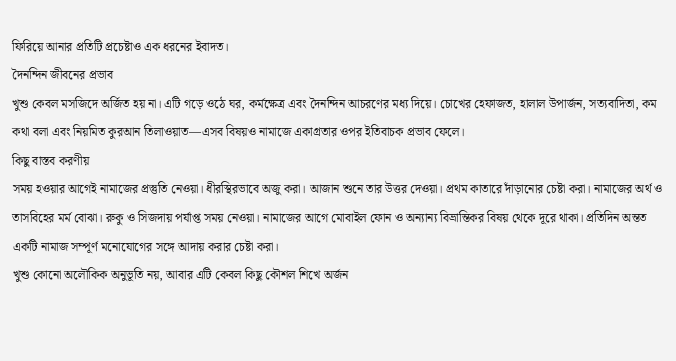ফিরিয়ে আনার প্রতিটি প্রচেষ্টাও এক ধরনের ইবাদত।
দৈনন্দিন জীবনের প্রভাব
খুশু কেবল মসজিদে অর্জিত হয় না। এটি গড়ে ওঠে ঘর, কর্মক্ষেত্র এবং দৈনন্দিন আচরণের মধ্য দিয়ে। চোখের হেফাজত, হালাল উপার্জন, সত্যবাদিতা, কম কথা বলা এবং নিয়মিত কুরআন তিলাওয়াত—এসব বিষয়ও নামাজে একাগ্রতার ওপর ইতিবাচক প্রভাব ফেলে।
কিছু বাস্তব করণীয়
সময় হওয়ার আগেই নামাজের প্রস্তুতি নেওয়া। ধীরস্থিরভাবে অজু করা। আজান শুনে তার উত্তর দেওয়া। প্রথম কাতারে দাঁড়ানোর চেষ্টা করা। নামাজের অর্থ ও তাসবিহের মর্ম বোঝা। রুকু ও সিজদায় পর্যাপ্ত সময় নেওয়া। নামাজের আগে মোবাইল ফোন ও অন্যান্য বিভ্রান্তিকর বিষয় থেকে দূরে থাকা। প্রতিদিন অন্তত একটি নামাজ সম্পূর্ণ মনোযোগের সঙ্গে আদায় করার চেষ্টা করা।
খুশু কোনো অলৌকিক অনুভূতি নয়, আবার এটি কেবল কিছু কৌশল শিখে অর্জন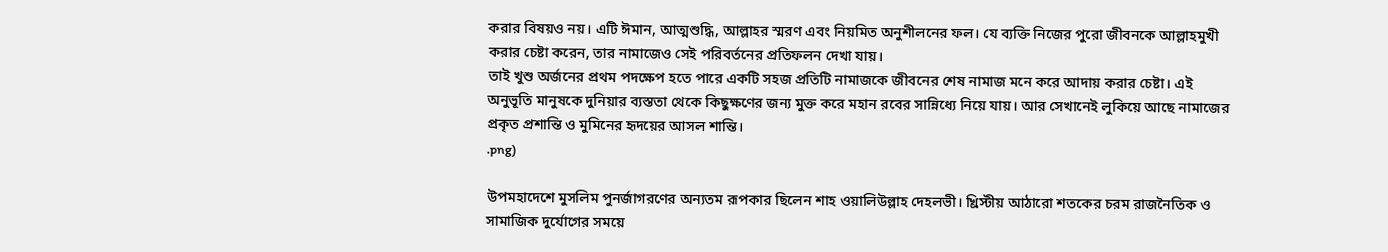করার বিষয়ও নয়। এটি ঈমান, আত্মশুদ্ধি, আল্লাহর স্মরণ এবং নিয়মিত অনুশীলনের ফল। যে ব্যক্তি নিজের পুরো জীবনকে আল্লাহমুখী করার চেষ্টা করেন, তার নামাজেও সেই পরিবর্তনের প্রতিফলন দেখা যায়।
তাই খুশু অর্জনের প্রথম পদক্ষেপ হতে পারে একটি সহজ প্রতিটি নামাজকে জীবনের শেষ নামাজ মনে করে আদায় করার চেষ্টা। এই অনুভূতি মানুষকে দুনিয়ার ব্যস্ততা থেকে কিছুক্ষণের জন্য মুক্ত করে মহান রবের সান্নিধ্যে নিয়ে যায়। আর সেখানেই লুকিয়ে আছে নামাজের প্রকৃত প্রশান্তি ও মুমিনের হৃদয়ের আসল শান্তি।
.png)

উপমহাদেশে মুসলিম পুনর্জাগরণের অন্যতম রূপকার ছিলেন শাহ ওয়ালিউল্লাহ দেহলভী। খ্রিস্টীয় আঠারো শতকের চরম রাজনৈতিক ও সামাজিক দুর্যোগের সময়ে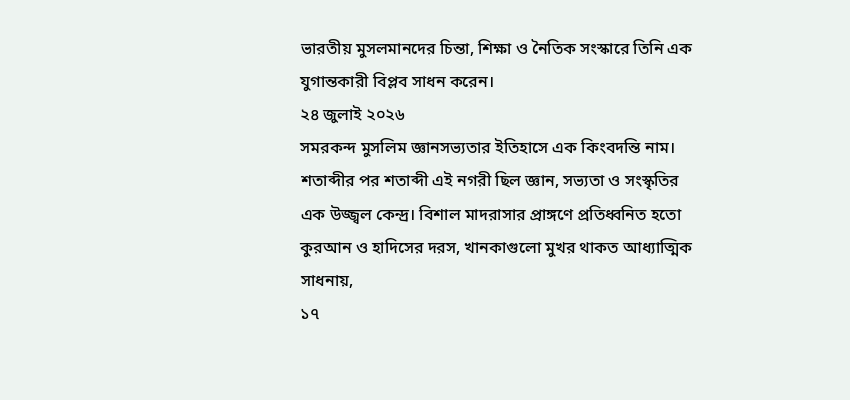ভারতীয় মুসলমানদের চিন্তা, শিক্ষা ও নৈতিক সংস্কারে তিনি এক যুগান্তকারী বিপ্লব সাধন করেন।
২৪ জুলাই ২০২৬
সমরকন্দ মুসলিম জ্ঞানসভ্যতার ইতিহাসে এক কিংবদন্তি নাম। শতাব্দীর পর শতাব্দী এই নগরী ছিল জ্ঞান, সভ্যতা ও সংস্কৃতির এক উজ্জ্বল কেন্দ্র। বিশাল মাদরাসার প্রাঙ্গণে প্রতিধ্বনিত হতো কুরআন ও হাদিসের দরস, খানকাগুলো মুখর থাকত আধ্যাত্মিক সাধনায়,
১৭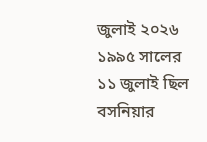জুলাই ২০২৬
১৯৯৫ সালের ১১ জুলাই ছিল বসনিয়ার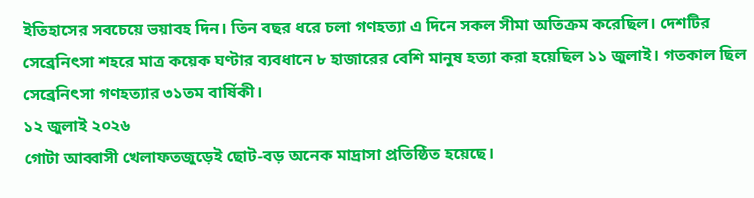ইতিহাসের সবচেয়ে ভয়াবহ দিন। তিন বছর ধরে চলা গণহত্যা এ দিনে সকল সীমা অতিক্রম করেছিল। দেশটির সেব্রেনিৎসা শহরে মাত্র কয়েক ঘণ্টার ব্যবধানে ৮ হাজারের বেশি মানুষ হত্যা করা হয়েছিল ১১ জুলাই। গতকাল ছিল সেব্রেনিৎসা গণহত্যার ৩১তম বার্ষিকী।
১২ জুলাই ২০২৬
গোটা আব্বাসী খেলাফতজুড়েই ছোট-বড় অনেক মাদ্রাসা প্রতিষ্ঠিত হয়েছে।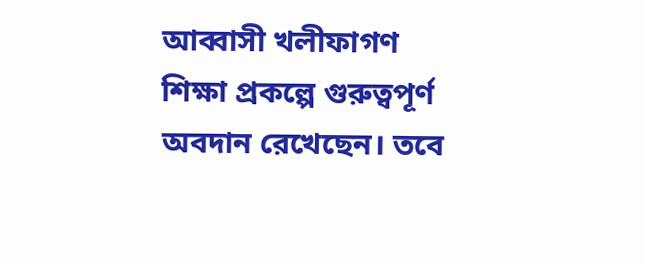আব্বাসী খলীফাগণ শিক্ষা প্রকল্পে গুরুত্বপূর্ণ অবদান রেখেছেন। তবে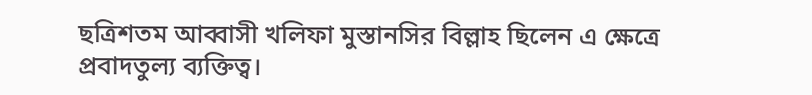ছত্রিশতম আব্বাসী খলিফা মুস্তানসির বিল্লাহ ছিলেন এ ক্ষেত্রে প্রবাদতুল্য ব্যক্তিত্ব।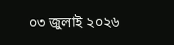০৩ জুলাই ২০২৬